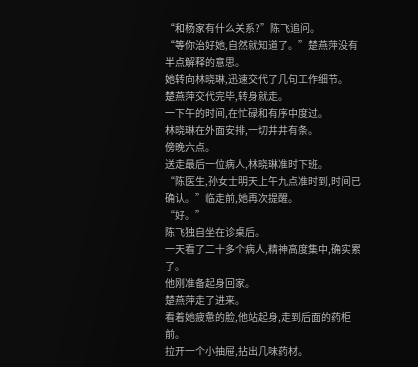“和杨家有什么关系?”陈飞追问。
“等你治好她,自然就知道了。”楚燕萍没有半点解释的意思。
她转向林晓琳,迅速交代了几句工作细节。
楚燕萍交代完毕,转身就走。
一下午的时间,在忙碌和有序中度过。
林晓琳在外面安排,一切井井有条。
傍晚六点。
送走最后一位病人,林晓琳准时下班。
“陈医生,孙女士明天上午九点准时到,时间已确认。”临走前,她再次提醒。
“好。”
陈飞独自坐在诊桌后。
一天看了二十多个病人,精神高度集中,确实累了。
他刚准备起身回家。
楚燕萍走了进来。
看着她疲惫的脸,他站起身,走到后面的药柜前。
拉开一个小抽屉,拈出几味药材。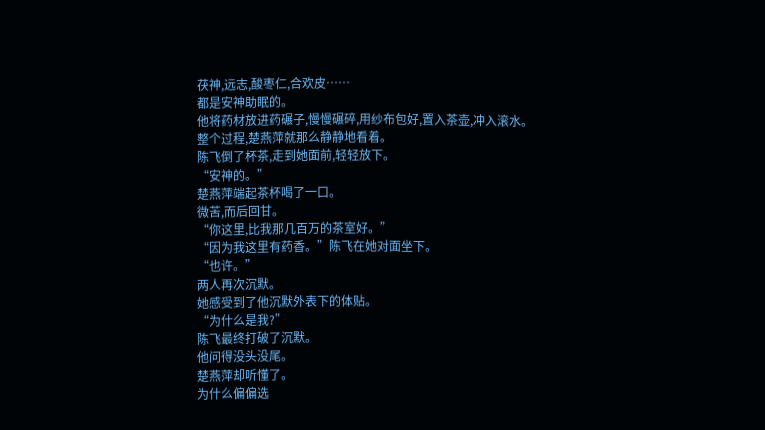茯神,远志,酸枣仁,合欢皮……
都是安神助眠的。
他将药材放进药碾子,慢慢碾碎,用纱布包好,置入茶壶,冲入滚水。
整个过程,楚燕萍就那么静静地看着。
陈飞倒了杯茶,走到她面前,轻轻放下。
“安神的。”
楚燕萍端起茶杯喝了一口。
微苦,而后回甘。
“你这里,比我那几百万的茶室好。”
“因为我这里有药香。”陈飞在她对面坐下。
“也许。”
两人再次沉默。
她感受到了他沉默外表下的体贴。
“为什么是我?”
陈飞最终打破了沉默。
他问得没头没尾。
楚燕萍却听懂了。
为什么偏偏选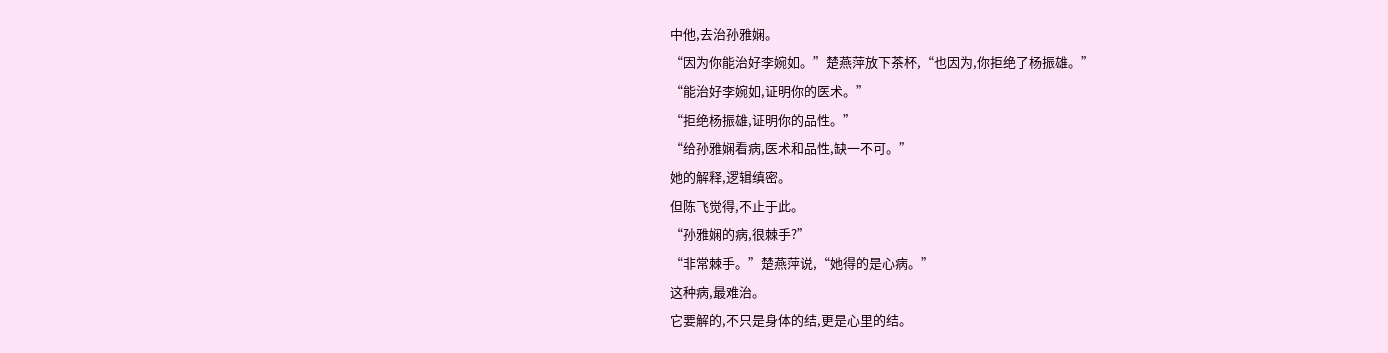中他,去治孙雅娴。
“因为你能治好李婉如。”楚燕萍放下茶杯,“也因为,你拒绝了杨振雄。”
“能治好李婉如,证明你的医术。”
“拒绝杨振雄,证明你的品性。”
“给孙雅娴看病,医术和品性,缺一不可。”
她的解释,逻辑缜密。
但陈飞觉得,不止于此。
“孙雅娴的病,很棘手?”
“非常棘手。”楚燕萍说,“她得的是心病。”
这种病,最难治。
它要解的,不只是身体的结,更是心里的结。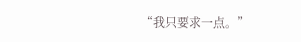“我只要求一点。”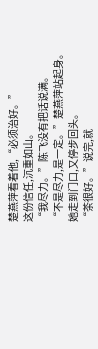楚燕萍看着他,“必须治好。”
这份信任,沉重如山。
“我尽力。”陈飞没有把话说满。
“不是尽力,是一定。”楚燕萍站起身。
她走到门口,又停步回头。
“茶很好。”说完,就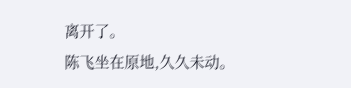离开了。
陈飞坐在原地,久久未动。